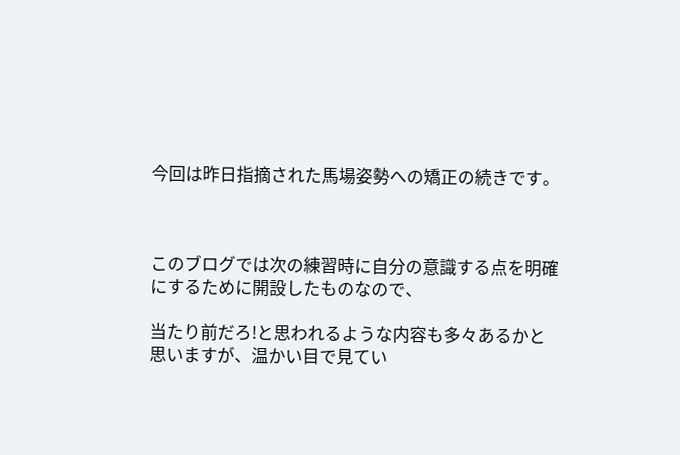今回は昨日指摘された馬場姿勢への矯正の続きです。



このブログでは次の練習時に自分の意識する点を明確にするために開設したものなので、

当たり前だろ!と思われるような内容も多々あるかと思いますが、温かい目で見てい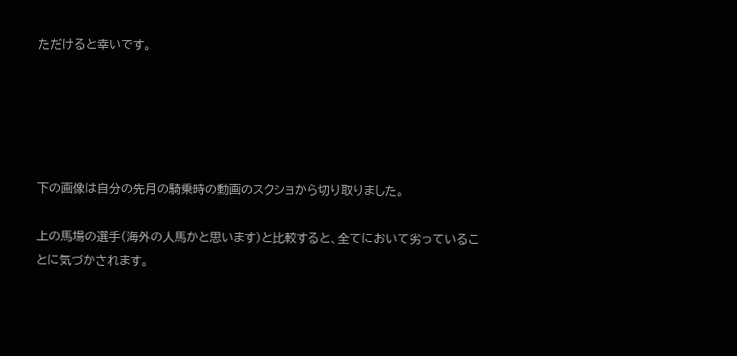ただけると幸いです。





下の画像は自分の先月の騎乗時の動画のスクショから切り取りました。

上の馬場の選手(海外の人馬かと思います)と比較すると、全てにおいて劣っていることに気づかされます。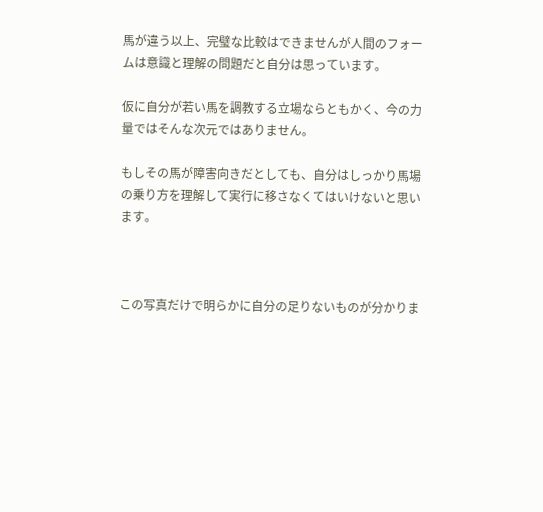馬が違う以上、完璧な比較はできませんが人間のフォームは意識と理解の問題だと自分は思っています。

仮に自分が若い馬を調教する立場ならともかく、今の力量ではそんな次元ではありません。

もしその馬が障害向きだとしても、自分はしっかり馬場の乗り方を理解して実行に移さなくてはいけないと思います。



この写真だけで明らかに自分の足りないものが分かりま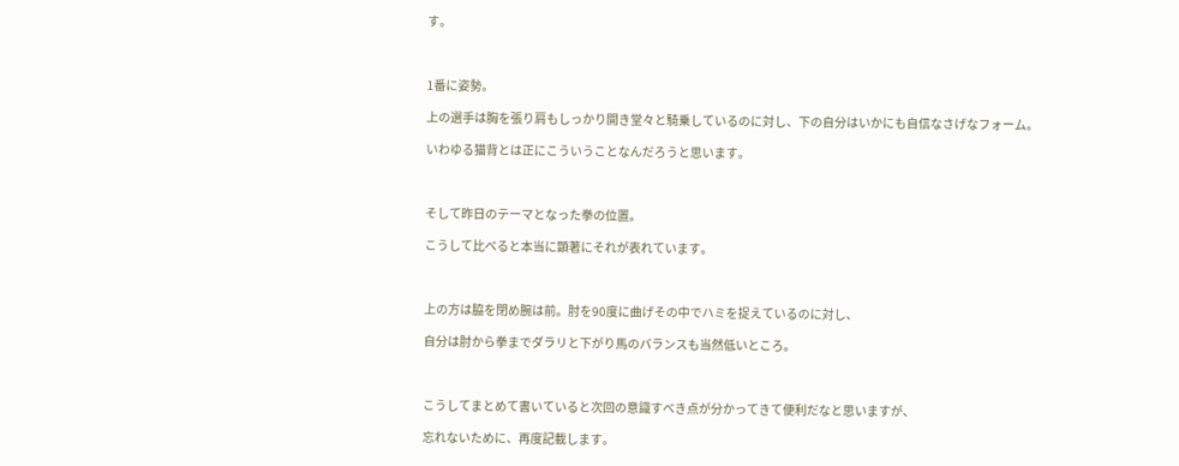す。



1番に姿勢。

上の選手は胸を張り肩もしっかり開き堂々と騎乗しているのに対し、下の自分はいかにも自信なさげなフォーム。

いわゆる猫背とは正にこういうことなんだろうと思います。



そして昨日のテーマとなった拳の位置。

こうして比べると本当に顕著にそれが表れています。



上の方は脇を閉め腕は前。肘を90度に曲げその中でハミを捉えているのに対し、

自分は肘から拳までダラリと下がり馬のバランスも当然低いところ。



こうしてまとめて書いていると次回の意識すべき点が分かってきて便利だなと思いますが、

忘れないために、再度記載します。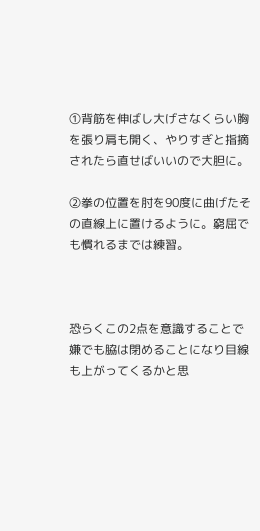①背筋を伸ばし大げさなくらい胸を張り肩も開く、やりすぎと指摘されたら直せばいいので大胆に。

②拳の位置を肘を90度に曲げたその直線上に置けるように。窮屈でも慣れるまでは練習。



恐らくこの2点を意識することで嫌でも脇は閉めることになり目線も上がってくるかと思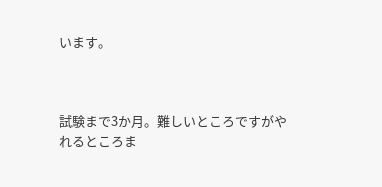います。



試験まで3か月。難しいところですがやれるところま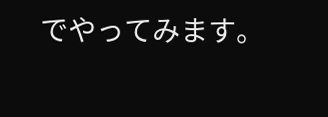でやってみます。